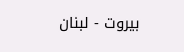بيروت - لبنان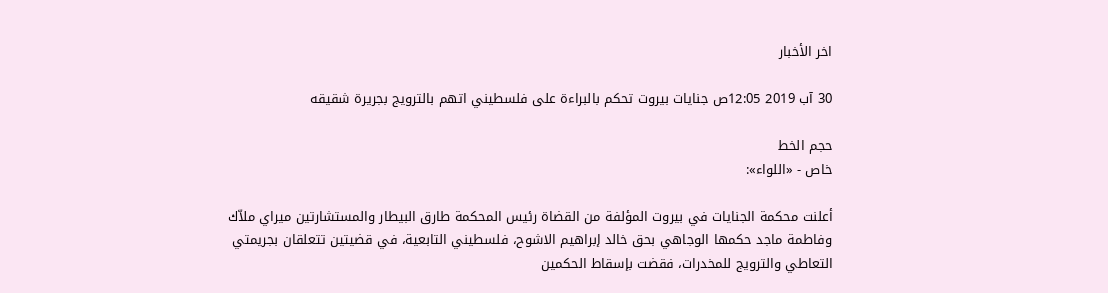اخر الأخبار

30 آب 2019 12:05ص جنايات بيروت تحكم بالبراءة على فلسطيني اتهم بالترويج بجريرة شقيقه

حجم الخط
خاص - «اللواء»:

أعلنت محكمة الجنايات في بيروت المؤلفة من القضاة رئيس المحكمة طارق البيطار والمستشارتين ميراي ملاّك وفاطمة ماجد حكمها الوجاهي بحق خالد إبراهيم الاشوح، فلسطيني التابعية، في قضيتين تتعلقان بجريمتي التعاطي والترويج للمخدرات، فقضت بإسقاط الحكمين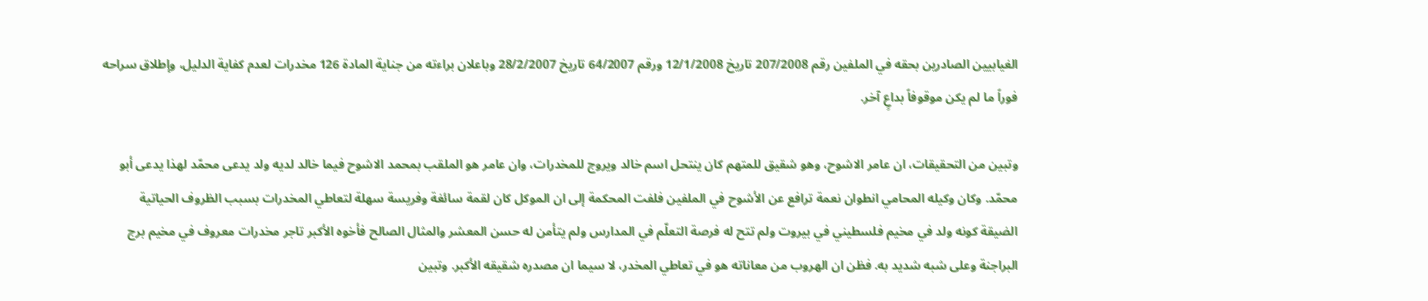الغيابيين الصادرين بحقه في الملفين رقم 207/2008 تاريخ 12/1/2008 ورقم 64/2007 تاريخ 28/2/2007 وباعلان براءته من جناية المادة 126 مخدرات لعدم كفاية الدليل، وإطلاق سراحه فوراً ما لم يكن موقوفاً بداعٍ آخر.

وتبين من التحقيقات، ان عامر الاشوح، وهو شقيق للمتهم كان ينتحل اسم خالد ويروج للمخدرات، وان عامر هو الملقب بمحمد الاشوح فيما خالد لديه ولد يدعى محمّد لهذا يدعى أبو محمّد. وكان وكيله المحامي انطوان نعمة ترافع عن الأشوح في الملفين فلفت المحكمة إلى ان الموكل كان لقمة سائغة وفريسة سهلة لتعاطي المخدرات بسبب الظروف الحياتية الضيقة كونه ولد في مخيم فلسطيني في بيروت ولم تتح له فرصة التعلّم في المدارس ولم يتأمن له حسن المعشر والمثال الصالح فأخوه الأكبر تاجر مخدرات معروف في مخيم برج البراجنة وعلى شبه شديد به. فظن ان الهروب من معاناته هو في تعاطي المخدر، لا سيما ان مصدره شقيقه الأكبر. وتبين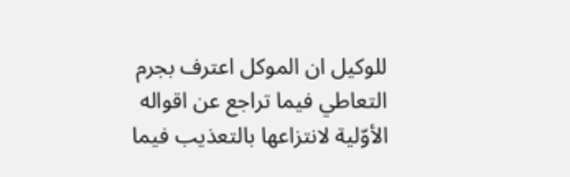للوكيل ان الموكل اعترف بجرم التعاطي فيما تراجع عن اقواله الأوّلية لانتزاعها بالتعذيب فيما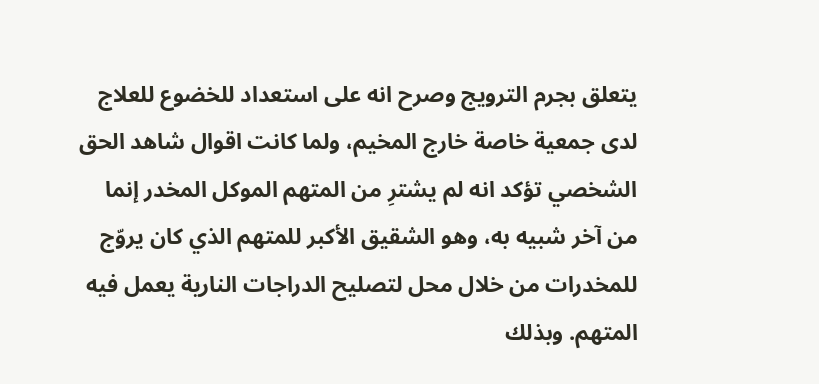يتعلق بجرم الترويج وصرح انه على استعداد للخضوع للعلاج لدى جمعية خاصة خارج المخيم، ولما كانت اقوال شاهد الحق الشخصي تؤكد انه لم يشترِ من المتهم الموكل المخدر إنما من آخر شبيه به، وهو الشقيق الأكبر للمتهم الذي كان يروّج للمخدرات من خلال محل لتصليح الدراجات النارية يعمل فيه المتهم. وبذلك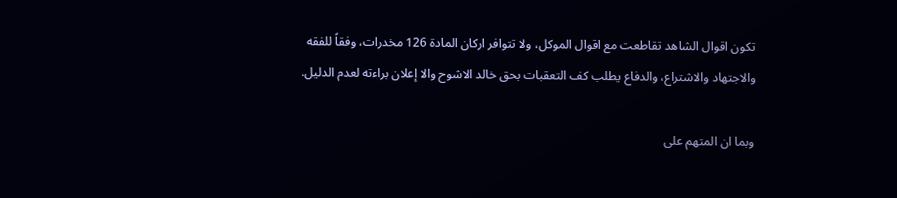تكون اقوال الشاهد تقاطعت مع اقوال الموكل، ولا تتوافر اركان المادة 126 مخدرات، وفقاً للفقه والاجتهاد والاشتراع، والدفاع يطلب كف التعقبات بحق خالد الاشوح والا إعلان براءته لعدم الدليل.

وبما ان المتهم على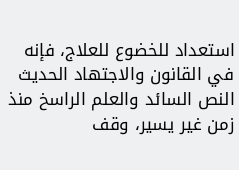استعداد للخضوع للعلاج، فإنه في القانون والاجتهاد الحديث النص السائد والعلم الراسخ منذ زمن غير يسير، وقف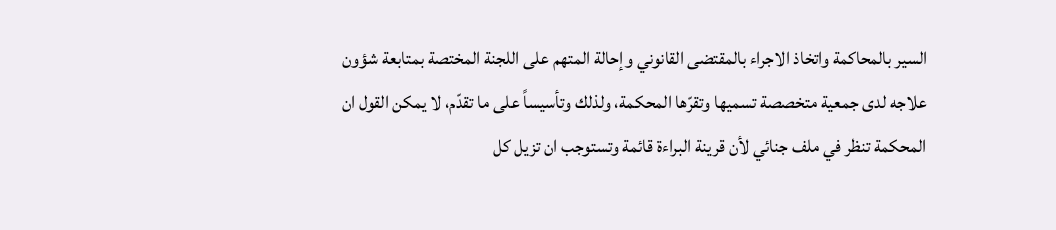السير بالمحاكمة واتخاذ الاجراء بالمقتضى القانوني وإحالة المتهم على اللجنة المختصة بمتابعة شؤون علاجه لدى جمعية متخصصة تسميها وتقرّها المحكمة، ولذلك وتأسيساً على ما تقدّم، لا يمكن القول ان المحكمة تنظر في ملف جنائي لأن قرينة البراءة قائمة وتستوجب ان تزيل كل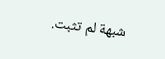شبهة لم تثبت.